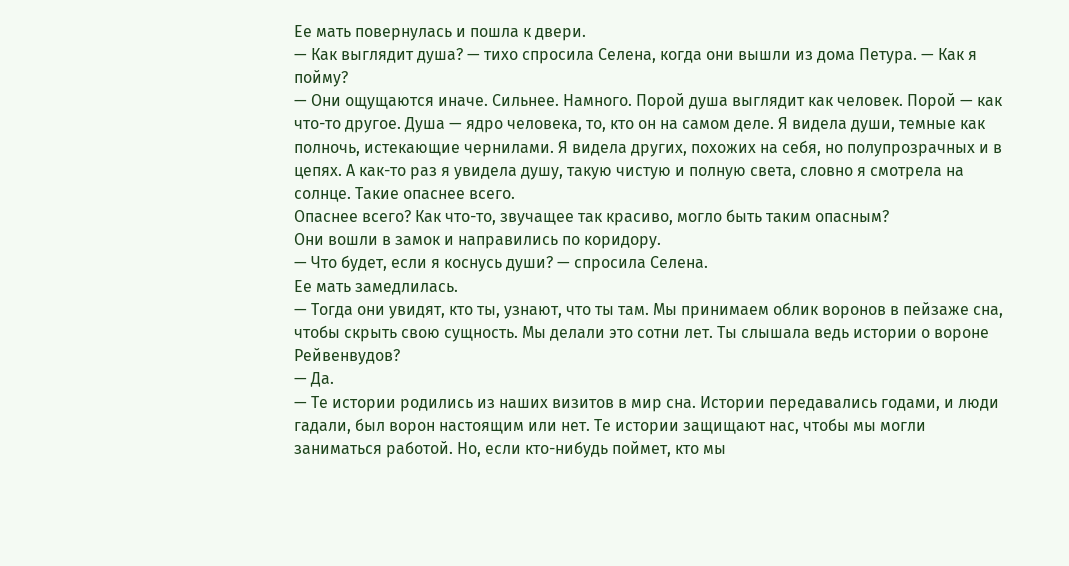Ее мать повернулась и пошла к двери.
— Как выглядит душа? — тихо спросила Селена, когда они вышли из дома Петура. — Как я пойму?
— Они ощущаются иначе. Сильнее. Намного. Порой душа выглядит как человек. Порой — как что-то другое. Душа — ядро человека, то, кто он на самом деле. Я видела души, темные как полночь, истекающие чернилами. Я видела других, похожих на себя, но полупрозрачных и в цепях. А как-то раз я увидела душу, такую чистую и полную света, словно я смотрела на солнце. Такие опаснее всего.
Опаснее всего? Как что-то, звучащее так красиво, могло быть таким опасным?
Они вошли в замок и направились по коридору.
— Что будет, если я коснусь души? — спросила Селена.
Ее мать замедлилась.
— Тогда они увидят, кто ты, узнают, что ты там. Мы принимаем облик воронов в пейзаже сна, чтобы скрыть свою сущность. Мы делали это сотни лет. Ты слышала ведь истории о вороне Рейвенвудов?
— Да.
— Те истории родились из наших визитов в мир сна. Истории передавались годами, и люди гадали, был ворон настоящим или нет. Те истории защищают нас, чтобы мы могли заниматься работой. Но, если кто-нибудь поймет, кто мы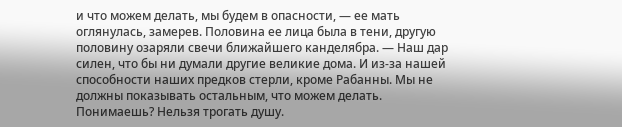и что можем делать, мы будем в опасности, — ее мать оглянулась, замерев. Половина ее лица была в тени, другую половину озаряли свечи ближайшего канделябра. — Наш дар силен, что бы ни думали другие великие дома. И из-за нашей способности наших предков стерли, кроме Рабанны. Мы не должны показывать остальным, что можем делать. Понимаешь? Нельзя трогать душу.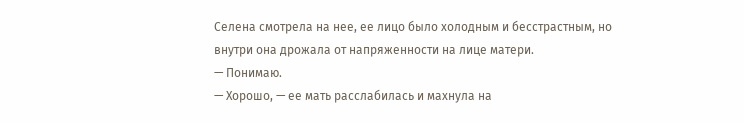Селена смотрела на нее, ее лицо было холодным и бесстрастным, но внутри она дрожала от напряженности на лице матери.
— Понимаю.
— Хорошо, — ее мать расслабилась и махнула на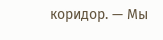коридор. — Мы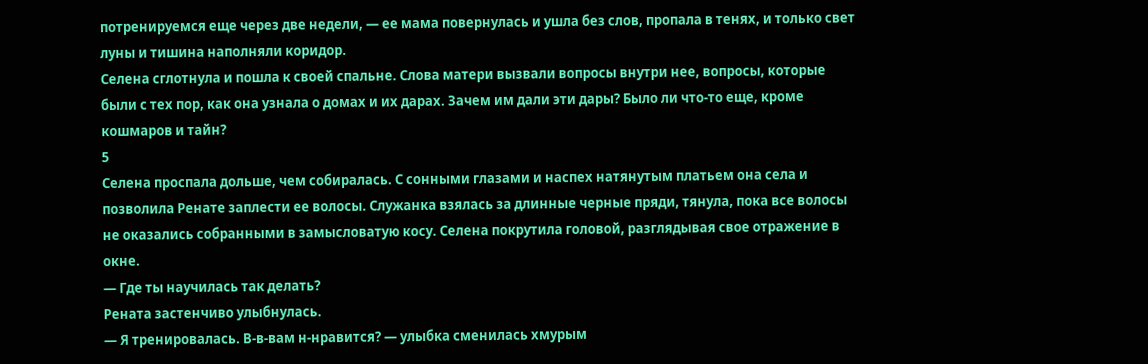потренируемся еще через две недели, — ее мама повернулась и ушла без слов, пропала в тенях, и только свет луны и тишина наполняли коридор.
Селена сглотнула и пошла к своей спальне. Слова матери вызвали вопросы внутри нее, вопросы, которые были с тех пор, как она узнала о домах и их дарах. Зачем им дали эти дары? Было ли что-то еще, кроме кошмаров и тайн?
5
Селена проспала дольше, чем собиралась. С сонными глазами и наспех натянутым платьем она села и позволила Ренате заплести ее волосы. Служанка взялась за длинные черные пряди, тянула, пока все волосы не оказались собранными в замысловатую косу. Селена покрутила головой, разглядывая свое отражение в окне.
— Где ты научилась так делать?
Рената застенчиво улыбнулась.
— Я тренировалась. В-в-вам н-нравится? — улыбка сменилась хмурым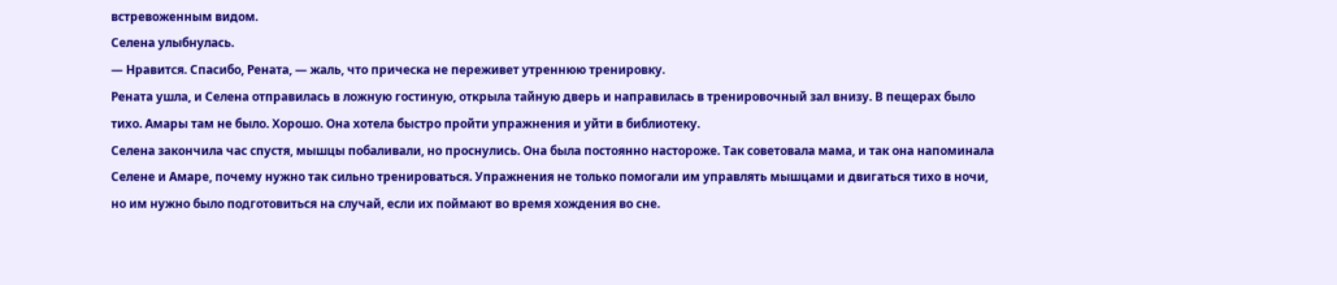встревоженным видом.
Селена улыбнулась.
— Нравится. Спасибо, Рената, — жаль, что прическа не переживет утреннюю тренировку.
Рената ушла, и Селена отправилась в ложную гостиную, открыла тайную дверь и направилась в тренировочный зал внизу. В пещерах было тихо. Амары там не было. Хорошо. Она хотела быстро пройти упражнения и уйти в библиотеку.
Селена закончила час спустя, мышцы побаливали, но проснулись. Она была постоянно настороже. Так советовала мама, и так она напоминала Селене и Амаре, почему нужно так сильно тренироваться. Упражнения не только помогали им управлять мышцами и двигаться тихо в ночи, но им нужно было подготовиться на случай, если их поймают во время хождения во сне.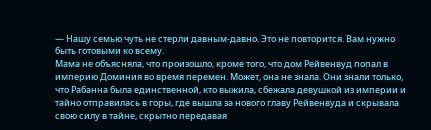— Нашу семью чуть не стерли давным-давно. Это не повторится. Вам нужно быть готовыми ко всему.
Мама не объясняла, что произошло, кроме того, что дом Рейвенвуд попал в империю Доминия во время перемен. Может, она не знала. Они знали только, что Рабанна была единственной, кто выжила, сбежала девушкой из империи и тайно отправилась в горы, где вышла за нового главу Рейвенвуда и скрывала свою силу в тайне, скрытно передавая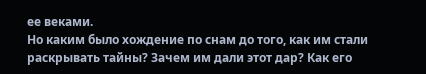ее веками.
Но каким было хождение по снам до того, как им стали раскрывать тайны? Зачем им дали этот дар? Как его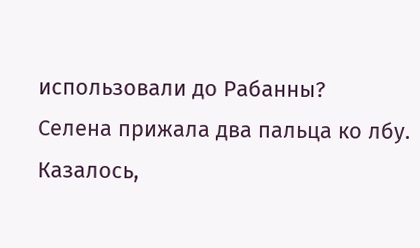использовали до Рабанны?
Селена прижала два пальца ко лбу. Казалось,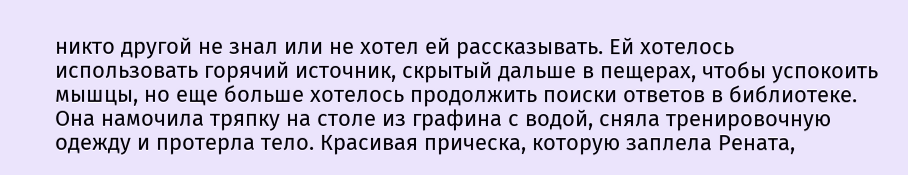никто другой не знал или не хотел ей рассказывать. Ей хотелось использовать горячий источник, скрытый дальше в пещерах, чтобы успокоить мышцы, но еще больше хотелось продолжить поиски ответов в библиотеке. Она намочила тряпку на столе из графина с водой, сняла тренировочную одежду и протерла тело. Красивая прическа, которую заплела Рената,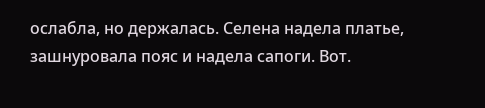ослабла, но держалась. Селена надела платье, зашнуровала пояс и надела сапоги. Вот.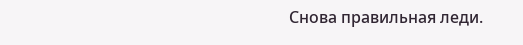Снова правильная леди.